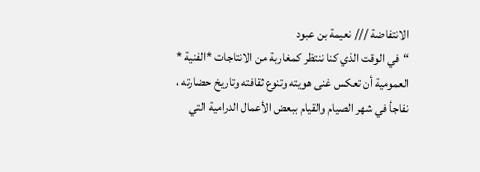الانتفاضة /// نعيمة بن عبود
“في الوقت الذي كنا ننتظر كمغاربة من الانتاجات *الفنية * العمومية أن تعكس غنى هويته وتنوع ثقافته وتاريخ حضارته ، نفاجأ في شهر الصيام والقيام ببعض الأعمال الدرامية التي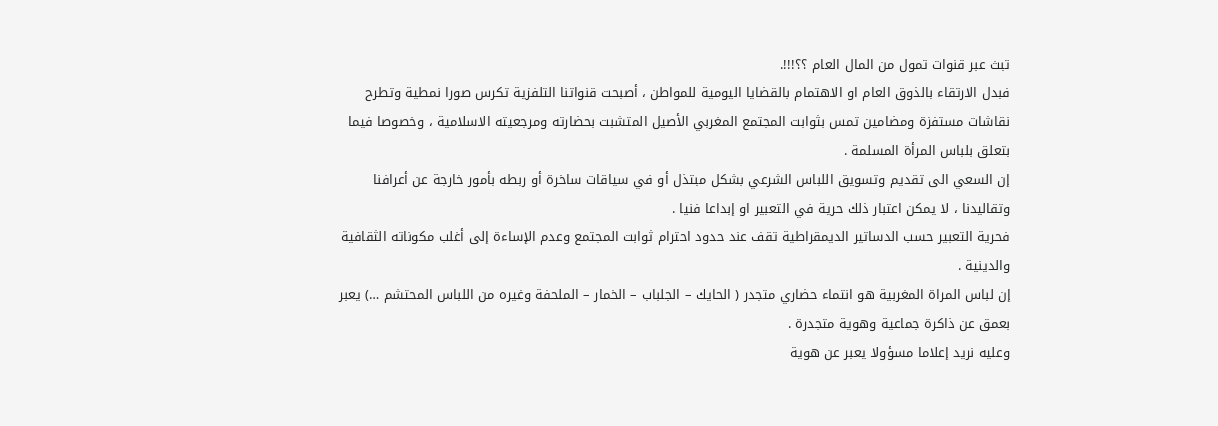تبث عبر قنوات تمول من المال العام ؟؟!!!.
فبدل الارتقاء بالذوق العام او الاهتمام بالقضايا اليومية للمواطن ، أصبحت قنواتنا التلفزية تكرس صورا نمطية وتطرح نقاشات مستفزة ومضامين تمس بثوابت المجتمع المغربي الأصيل المتشبت بحضارته ومرجعيته الاسلامية ، وخصوصا فيما بتعلق بلباس المرأة المسلمة .
إن السعي الى تقديم وتسويق اللباس الشرعي بشكل مبتذل أو في سياقات ساخرة أو ربطه بأمور خارجة عن أعرافنا وتقاليدنا ، لا يمكن اعتبار ذلك حرية في التعبير او إبداعا فنيا .
فحرية التعبير حسب الدساتير الديمقراطية تقف عند حدود احترام ثوابت المجتمع وعدم الإساءة إلى أغلب مكوناته الثقافية والدينية .
إن لباس المراة المغربية هو انتماء حضاري متجدر ( الحايك – الجلباب – الخمار – الملحفة وغيره من اللباس المحتشم …) يعبر بعمق عن ذاكرة جماعية وهوية متجدرة .
وعليه نريد إعلاما مسؤولا يعبر عن هوية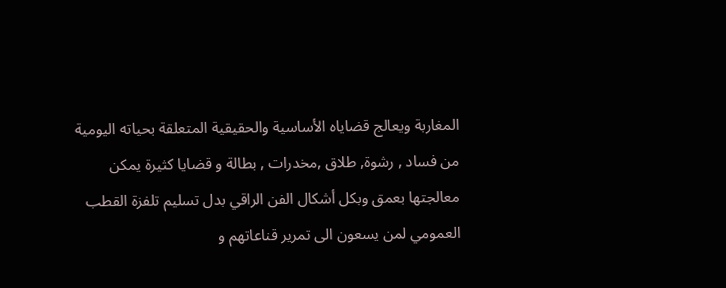المغاربة ويعالج قضاياه الأساسية والحقيقية المتعلقة بحياته اليومية من فساد , رشوة, طلاق ,مخدرات , بطالة و قضايا كثيرة يمكن معالجتها بعمق وبكل أشكال الفن الراقي بدل تسليم تلفزة القطب العمومي لمن يسعون الى تمرير قناعاتهم و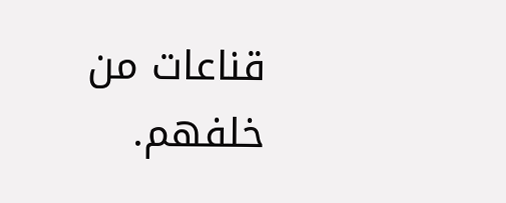قناعات من خلفهم.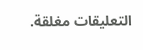التعليقات مغلقة.